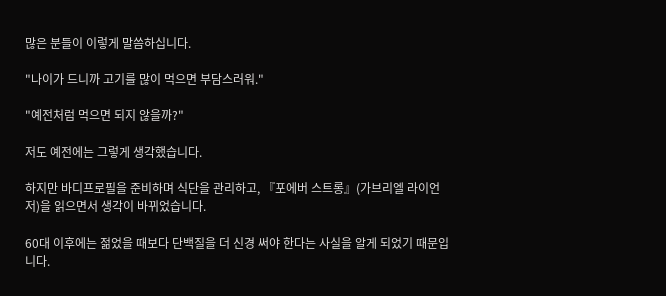많은 분들이 이렇게 말씀하십니다.

"나이가 드니까 고기를 많이 먹으면 부담스러워."

"예전처럼 먹으면 되지 않을까?"

저도 예전에는 그렇게 생각했습니다.

하지만 바디프로필을 준비하며 식단을 관리하고, 『포에버 스트롱』(가브리엘 라이언 저)을 읽으면서 생각이 바뀌었습니다.

60대 이후에는 젊었을 때보다 단백질을 더 신경 써야 한다는 사실을 알게 되었기 때문입니다.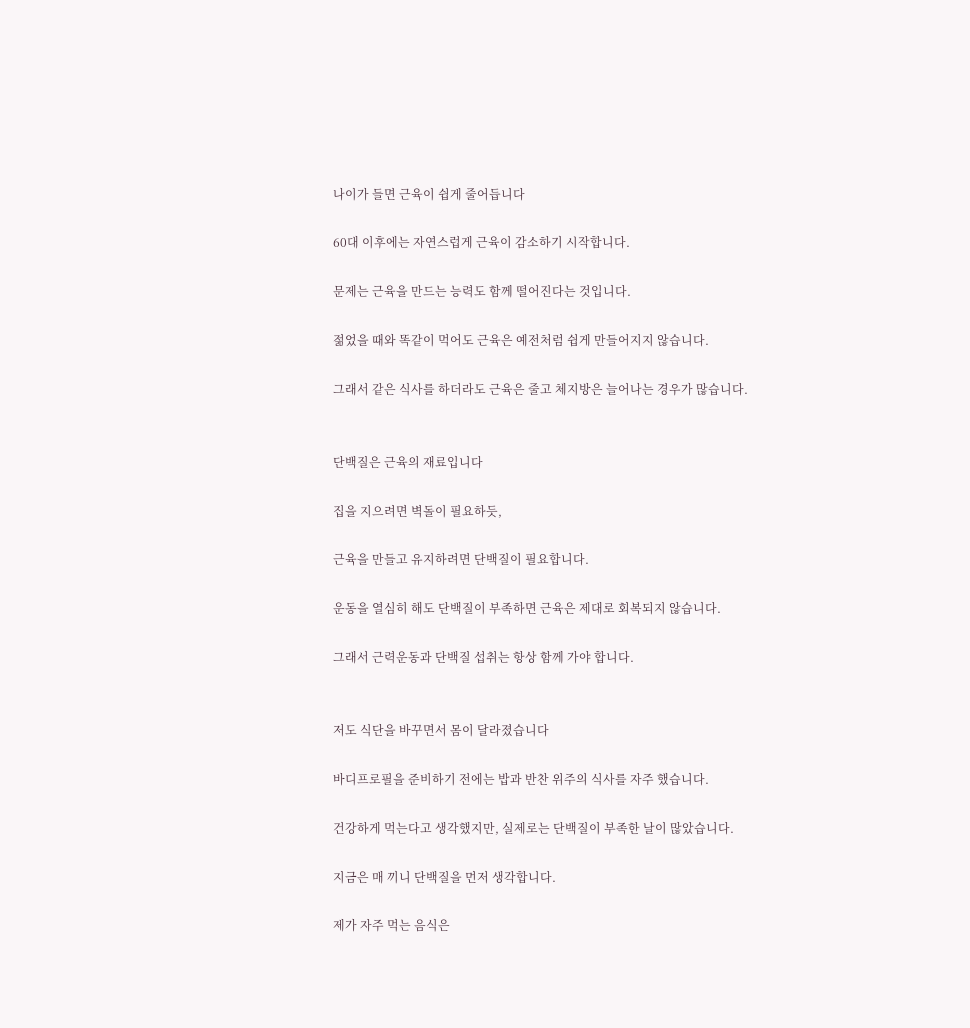나이가 들면 근육이 쉽게 줄어듭니다

60대 이후에는 자연스럽게 근육이 감소하기 시작합니다.

문제는 근육을 만드는 능력도 함께 떨어진다는 것입니다.

젊었을 때와 똑같이 먹어도 근육은 예전처럼 쉽게 만들어지지 않습니다.

그래서 같은 식사를 하더라도 근육은 줄고 체지방은 늘어나는 경우가 많습니다.


단백질은 근육의 재료입니다

집을 지으려면 벽돌이 필요하듯,

근육을 만들고 유지하려면 단백질이 필요합니다.

운동을 열심히 해도 단백질이 부족하면 근육은 제대로 회복되지 않습니다.

그래서 근력운동과 단백질 섭취는 항상 함께 가야 합니다.


저도 식단을 바꾸면서 몸이 달라졌습니다

바디프로필을 준비하기 전에는 밥과 반찬 위주의 식사를 자주 했습니다.

건강하게 먹는다고 생각했지만, 실제로는 단백질이 부족한 날이 많았습니다.

지금은 매 끼니 단백질을 먼저 생각합니다.

제가 자주 먹는 음식은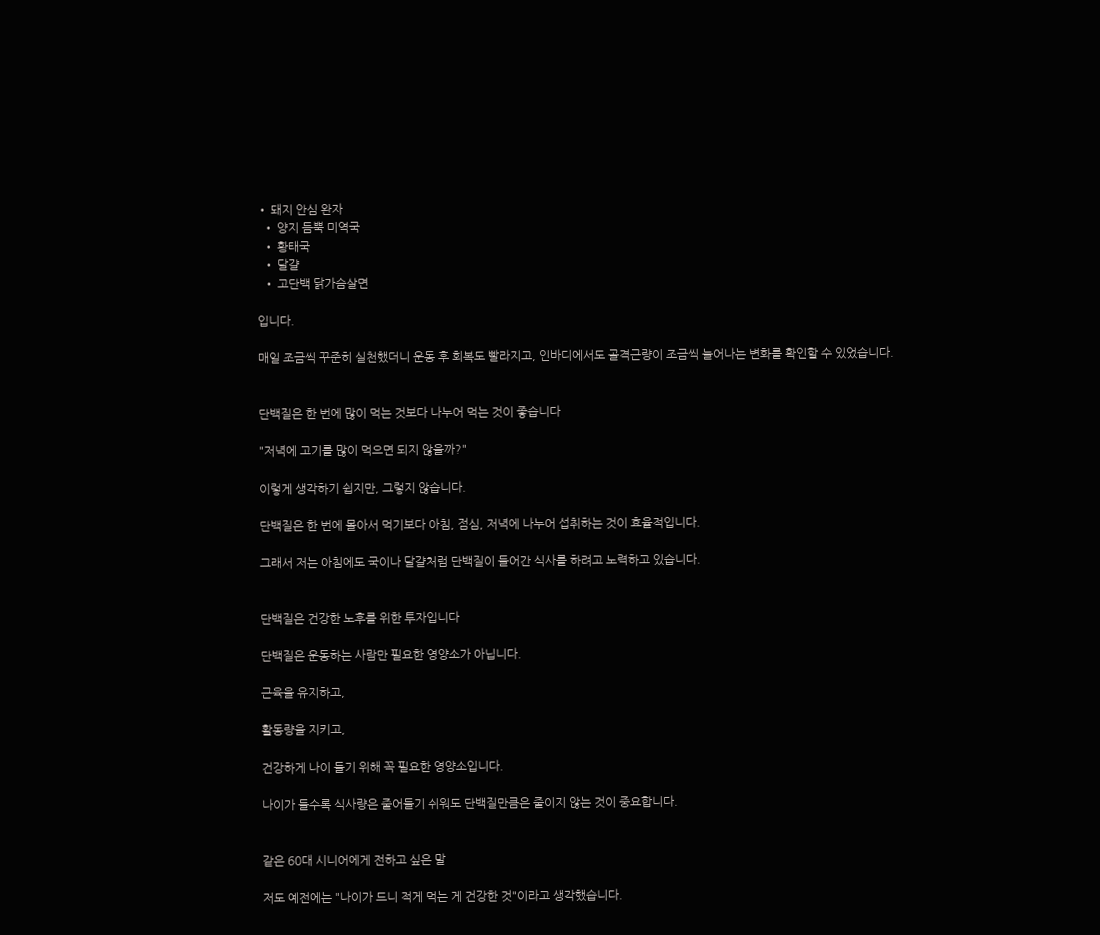• 돼지 안심 완자
  • 양지 듬뿍 미역국
  • 황태국
  • 달걀
  • 고단백 닭가슴살면

입니다.

매일 조금씩 꾸준히 실천했더니 운동 후 회복도 빨라지고, 인바디에서도 골격근량이 조금씩 늘어나는 변화를 확인할 수 있었습니다.


단백질은 한 번에 많이 먹는 것보다 나누어 먹는 것이 좋습니다

"저녁에 고기를 많이 먹으면 되지 않을까?"

이렇게 생각하기 쉽지만, 그렇지 않습니다.

단백질은 한 번에 몰아서 먹기보다 아침, 점심, 저녁에 나누어 섭취하는 것이 효율적입니다.

그래서 저는 아침에도 국이나 달걀처럼 단백질이 들어간 식사를 하려고 노력하고 있습니다.


단백질은 건강한 노후를 위한 투자입니다

단백질은 운동하는 사람만 필요한 영양소가 아닙니다.

근육을 유지하고,

활동량을 지키고,

건강하게 나이 들기 위해 꼭 필요한 영양소입니다.

나이가 들수록 식사량은 줄어들기 쉬워도 단백질만큼은 줄이지 않는 것이 중요합니다.


같은 60대 시니어에게 전하고 싶은 말

저도 예전에는 "나이가 드니 적게 먹는 게 건강한 것"이라고 생각했습니다.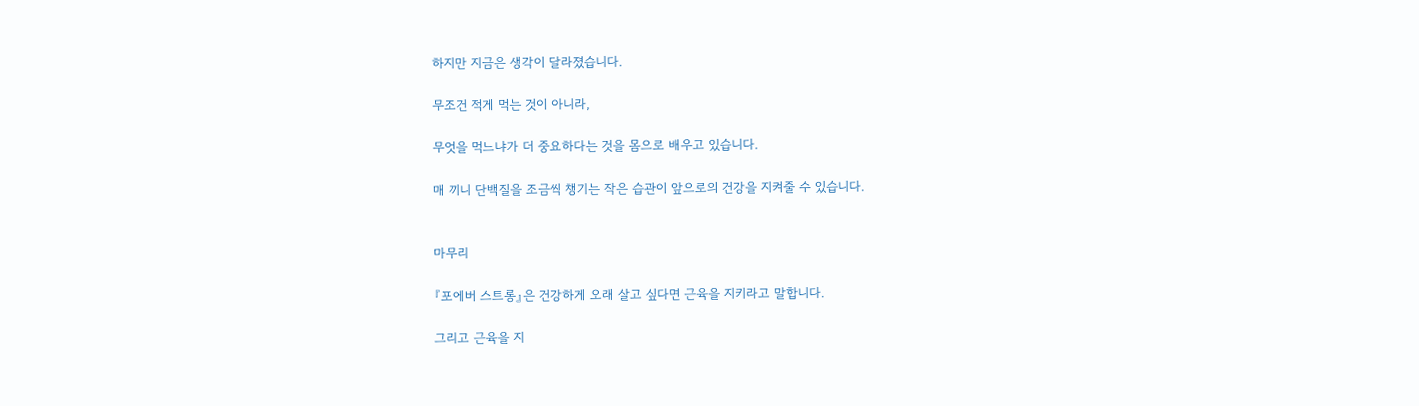하지만 지금은 생각이 달라졌습니다.

무조건 적게 먹는 것이 아니라,

무엇을 먹느냐가 더 중요하다는 것을 몸으로 배우고 있습니다.

매 끼니 단백질을 조금씩 챙기는 작은 습관이 앞으로의 건강을 지켜줄 수 있습니다.


마무리

『포에버 스트롱』은 건강하게 오래 살고 싶다면 근육을 지키라고 말합니다.

그리고 근육을 지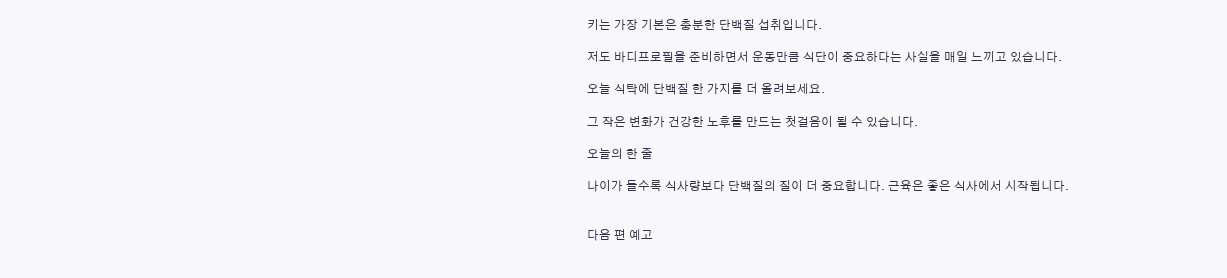키는 가장 기본은 충분한 단백질 섭취입니다.

저도 바디프로필을 준비하면서 운동만큼 식단이 중요하다는 사실을 매일 느끼고 있습니다.

오늘 식탁에 단백질 한 가지를 더 올려보세요.

그 작은 변화가 건강한 노후를 만드는 첫걸음이 될 수 있습니다.

오늘의 한 줄

나이가 들수록 식사량보다 단백질의 질이 더 중요합니다. 근육은 좋은 식사에서 시작됩니다.


다음 편 예고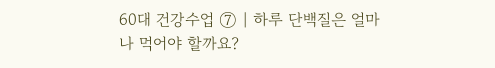60대 건강수업 ⑦ | 하루 단백질은 얼마나 먹어야 할까요?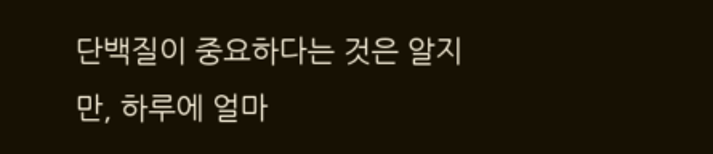단백질이 중요하다는 것은 알지만, 하루에 얼마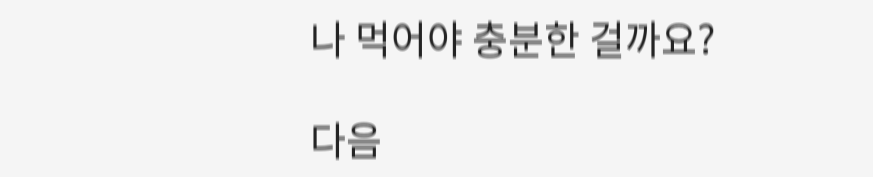나 먹어야 충분한 걸까요?

다음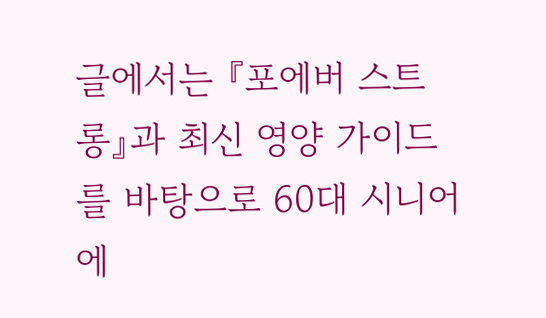글에서는 『포에버 스트롱』과 최신 영양 가이드를 바탕으로 60대 시니어에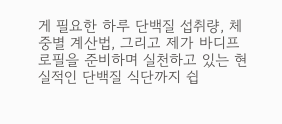게 필요한 하루 단백질 섭취량, 체중별 계산법, 그리고 제가 바디프로필을 준비하며 실천하고 있는 현실적인 단백질 식단까지 쉽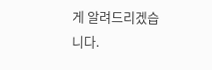게 알려드리겠습니다.